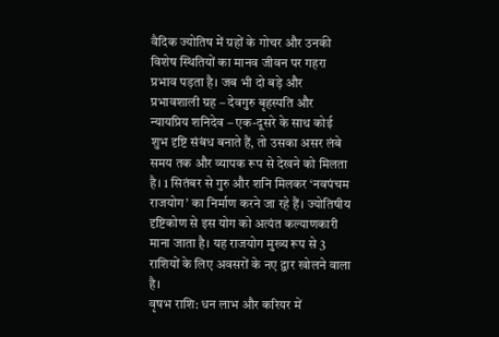वैदिक ज्योतिष में ग्रहों के गोचर और उनकी विशेष स्थितियों का मानव जीवन पर गहरा प्रभाव पड़ता है। जब भी दो बड़े और प्रभावशाली ग्रह – देवगुरु बृहस्पति और न्यायप्रिय शनिदेव – एक-दूसरे के साथ कोई शुभ दृष्टि संबंध बनाते हैं, तो उसका असर लंबे समय तक और व्यापक रूप से देखने को मिलता है। 1 सितंबर से गुरु और शनि मिलकर ‘नवपंचम राजयोग’ का निर्माण करने जा रहे हैं। ज्योतिषीय दृष्टिकोण से इस योग को अत्यंत कल्याणकारी माना जाता है। यह राजयोग मुख्य रूप से 3 राशियों के लिए अवसरों के नए द्वार खोलने वाला है।
वृषभ राशि: धन लाभ और करियर में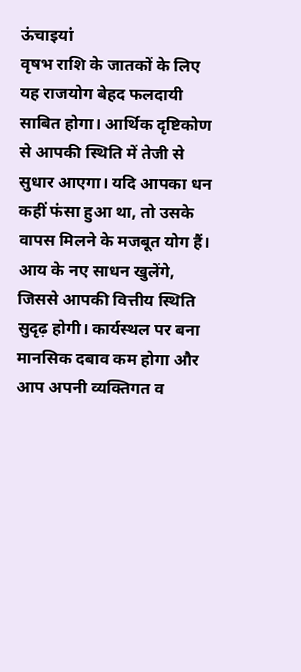ऊंचाइयां
वृषभ राशि के जातकों के लिए यह राजयोग बेहद फलदायी साबित होगा। आर्थिक दृष्टिकोण से आपकी स्थिति में तेजी से सुधार आएगा। यदि आपका धन कहीं फंसा हुआ था, तो उसके वापस मिलने के मजबूत योग हैं। आय के नए साधन खुलेंगे, जिससे आपकी वित्तीय स्थिति सुदृढ़ होगी। कार्यस्थल पर बना मानसिक दबाव कम होगा और आप अपनी व्यक्तिगत व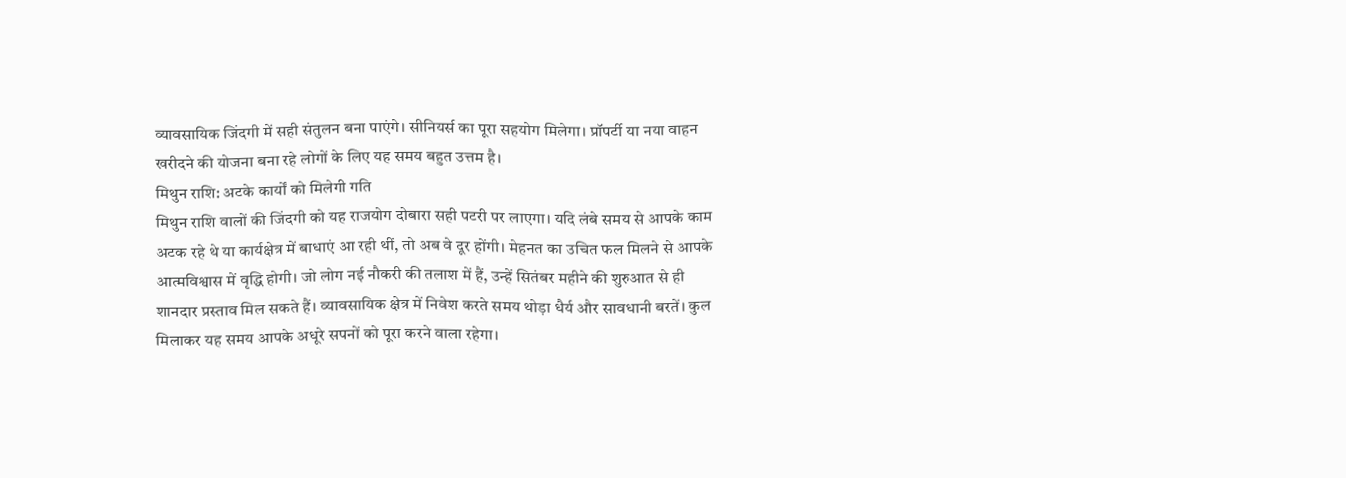व्यावसायिक जिंदगी में सही संतुलन बना पाएंगे। सीनियर्स का पूरा सहयोग मिलेगा। प्रॉपर्टी या नया वाहन खरीदने की योजना बना रहे लोगों के लिए यह समय बहुत उत्तम है।
मिथुन राशि: अटके कार्यों को मिलेगी गति
मिथुन राशि वालों की जिंदगी को यह राजयोग दोबारा सही पटरी पर लाएगा। यदि लंबे समय से आपके काम अटक रहे थे या कार्यक्षेत्र में बाधाएं आ रही थीं, तो अब वे दूर होंगी। मेहनत का उचित फल मिलने से आपके आत्मविश्वास में वृद्धि होगी। जो लोग नई नौकरी की तलाश में हैं, उन्हें सितंबर महीने की शुरुआत से ही शानदार प्रस्ताव मिल सकते हैं। व्यावसायिक क्षेत्र में निवेश करते समय थोड़ा धैर्य और सावधानी बरतें। कुल मिलाकर यह समय आपके अधूरे सपनों को पूरा करने वाला रहेगा।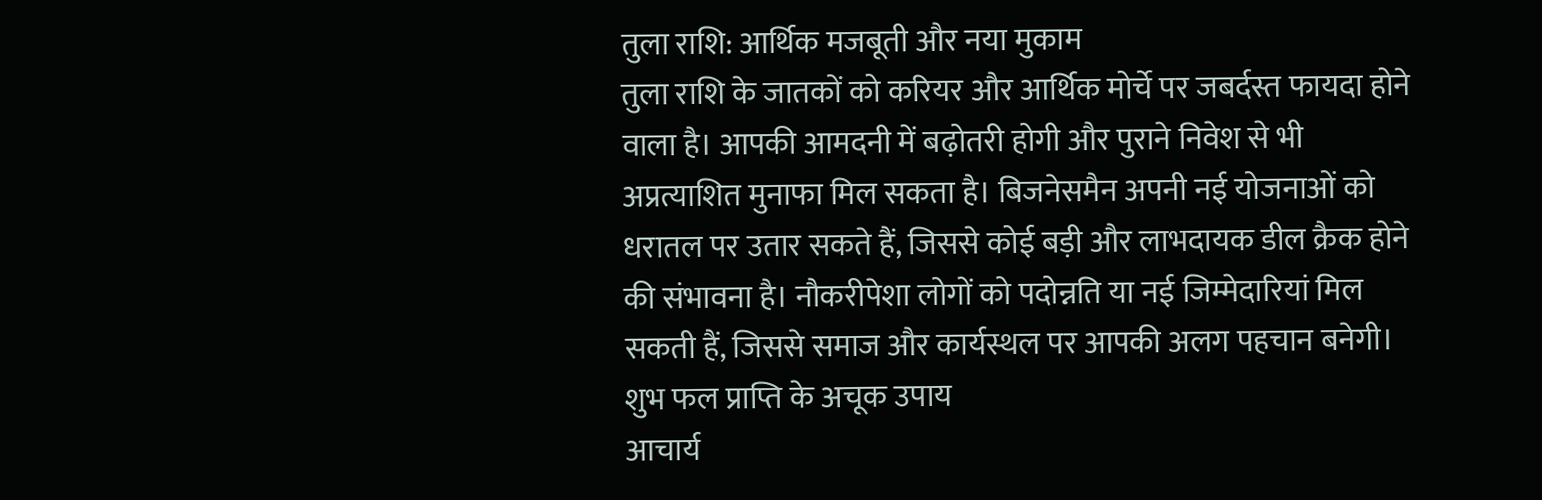तुला राशि: आर्थिक मजबूती और नया मुकाम
तुला राशि के जातकों को करियर और आर्थिक मोर्चे पर जबर्दस्त फायदा होने वाला है। आपकी आमदनी में बढ़ोतरी होगी और पुराने निवेश से भी अप्रत्याशित मुनाफा मिल सकता है। बिजनेसमैन अपनी नई योजनाओं को धरातल पर उतार सकते हैं, जिससे कोई बड़ी और लाभदायक डील क्रैक होने की संभावना है। नौकरीपेशा लोगों को पदोन्नति या नई जिम्मेदारियां मिल सकती हैं, जिससे समाज और कार्यस्थल पर आपकी अलग पहचान बनेगी।
शुभ फल प्राप्ति के अचूक उपाय
आचार्य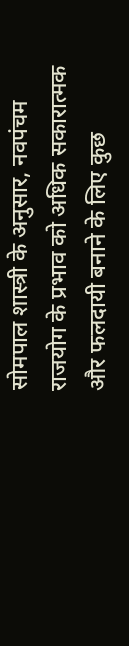सोमपाल शास्त्री के अनुसार, नवपंचम राजयोग के प्रभाव को अधिक सकारात्मक और फलदायी बनाने के लिए कुछ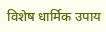विशेष धार्मिक उपाय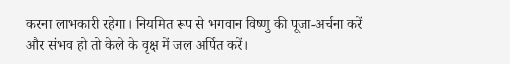करना लाभकारी रहेगा। नियमित रूप से भगवान विष्णु की पूजा-अर्चना करें और संभव हो तो केले के वृक्ष में जल अर्पित करें।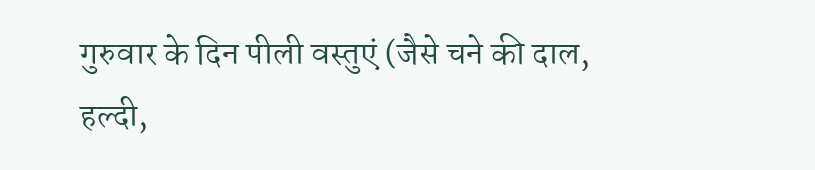गुरुवार के दिन पीली वस्तुएं (जैसे चने की दाल, हल्दी,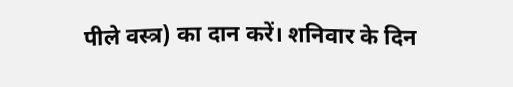पीले वस्त्र) का दान करें। शनिवार के दिन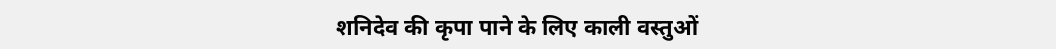शनिदेव की कृपा पाने के लिए काली वस्तुओं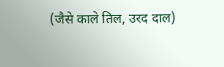(जैसे काले तिल, उरद दाल)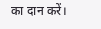का दान करें।